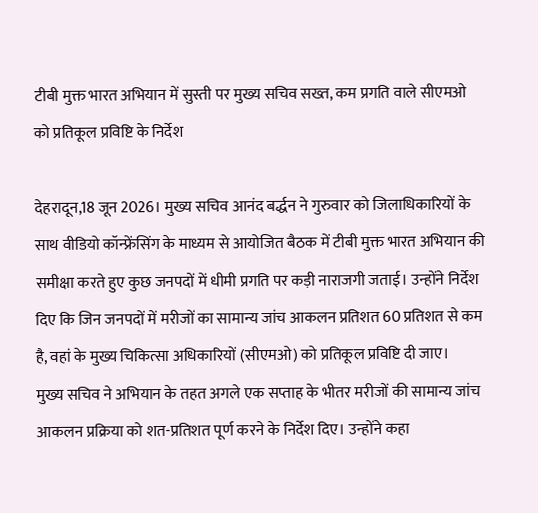टीबी मुक्त भारत अभियान में सुस्ती पर मुख्य सचिव सख्त, कम प्रगति वाले सीएमओ को प्रतिकूल प्रविष्टि के निर्देश

देहरादून,18 जून 2026। मुख्य सचिव आनंद बर्द्धन ने गुरुवार को जिलाधिकारियों के साथ वीडियो कॉन्फ्रेंसिंग के माध्यम से आयोजित बैठक में टीबी मुक्त भारत अभियान की समीक्षा करते हुए कुछ जनपदों में धीमी प्रगति पर कड़ी नाराजगी जताई। उन्होंने निर्देश दिए कि जिन जनपदों में मरीजों का सामान्य जांच आकलन प्रतिशत 60 प्रतिशत से कम है, वहां के मुख्य चिकित्सा अधिकारियों (सीएमओ) को प्रतिकूल प्रविष्टि दी जाए।
मुख्य सचिव ने अभियान के तहत अगले एक सप्ताह के भीतर मरीजों की सामान्य जांच आकलन प्रक्रिया को शत-प्रतिशत पूर्ण करने के निर्देश दिए। उन्होंने कहा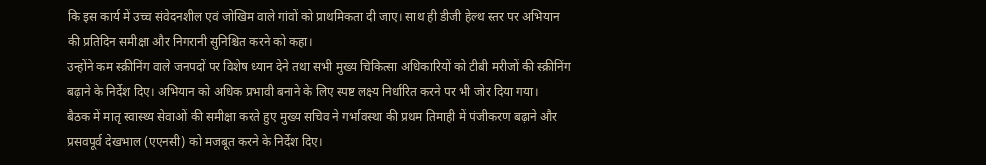कि इस कार्य में उच्च संवेदनशील एवं जोखिम वाले गांवों को प्राथमिकता दी जाए। साथ ही डीजी हेल्थ स्तर पर अभियान की प्रतिदिन समीक्षा और निगरानी सुनिश्चित करने को कहा।
उन्होंने कम स्क्रीनिंग वाले जनपदों पर विशेष ध्यान देने तथा सभी मुख्य चिकित्सा अधिकारियों को टीबी मरीजों की स्क्रीनिंग बढ़ाने के निर्देश दिए। अभियान को अधिक प्रभावी बनाने के लिए स्पष्ट लक्ष्य निर्धारित करने पर भी जोर दिया गया।
बैठक में मातृ स्वास्थ्य सेवाओं की समीक्षा करते हुए मुख्य सचिव ने गर्भावस्था की प्रथम तिमाही में पंजीकरण बढ़ाने और प्रसवपूर्व देखभाल (एएनसी) को मजबूत करने के निर्देश दिए।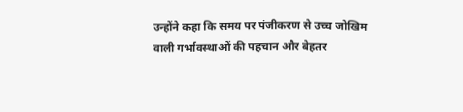उन्होंने कहा कि समय पर पंजीकरण से उच्च जोखिम वाली गर्भावस्थाओं की पहचान और बेहतर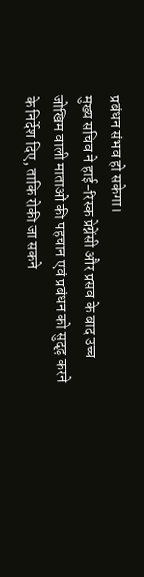प्रबंधन संभव हो सकेगा।
मुख्य सचिव ने हाई-रिस्क प्रेग्नेंसी और प्रसव के बाद उच्च जोखिम वाली माताओं की पहचान एवं प्रबंधन को सुदृढ़ करने के निर्देश दिए, ताकि रोकी जा सकने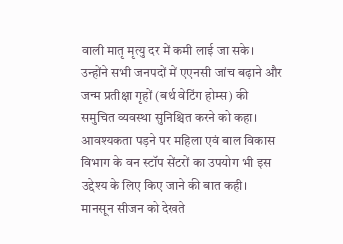वाली मातृ मृत्यु दर में कमी लाई जा सके। उन्होंने सभी जनपदों में एएनसी जांच बढ़ाने और जन्म प्रतीक्षा गृहों (बर्थ वेटिंग होम्स) की समुचित व्यवस्था सुनिश्चित करने को कहा। आवश्यकता पड़ने पर महिला एवं बाल विकास विभाग के वन स्टॉप सेंटरों का उपयोग भी इस उद्देश्य के लिए किए जाने की बात कही।
मानसून सीजन को देखते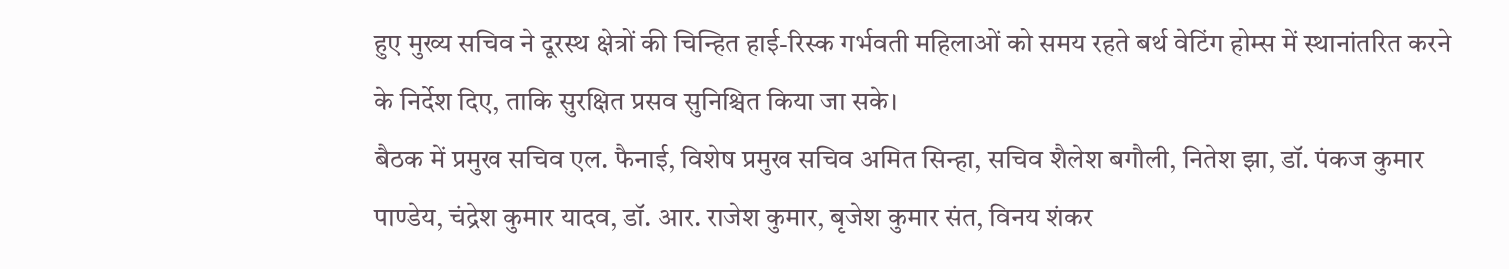हुए मुख्य सचिव ने दूरस्थ क्षेत्रों की चिन्हित हाई-रिस्क गर्भवती महिलाओं को समय रहते बर्थ वेटिंग होम्स में स्थानांतरित करने के निर्देश दिए, ताकि सुरक्षित प्रसव सुनिश्चित किया जा सके।
बैठक में प्रमुख सचिव एल. फैनाई, विशेष प्रमुख सचिव अमित सिन्हा, सचिव शैलेश बगौली, नितेश झा, डॉ. पंकज कुमार पाण्डेय, चंद्रेश कुमार यादव, डॉ. आर. राजेश कुमार, बृजेश कुमार संत, विनय शंकर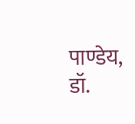पाण्डेय, डॉ.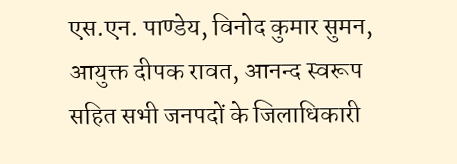एस.एन. पाण्डेय, विनोद कुमार सुमन, आयुक्त दीपक रावत, आनन्द स्वरूप सहित सभी जनपदों के जिलाधिकारी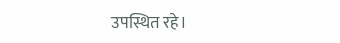उपस्थित रहे।